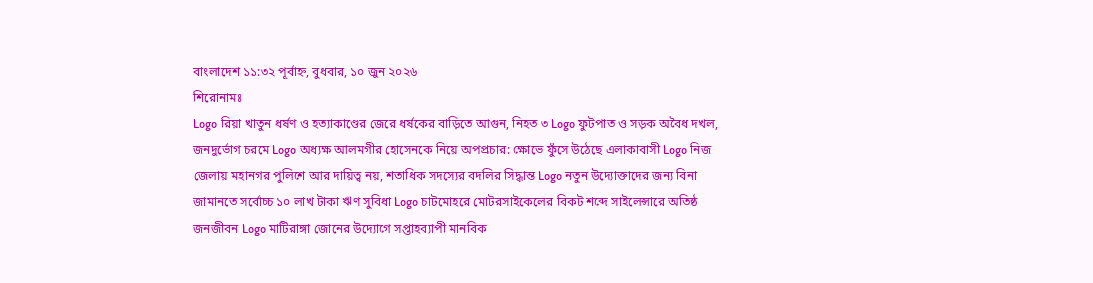বাংলাদেশ ১১:৩২ পূর্বাহ্ন, বুধবার, ১০ জুন ২০২৬
শিরোনামঃ
Logo রিয়া খাতুন ধর্ষণ ও হত্যাকাণ্ডের জেরে ধর্ষকের বাড়িতে আগুন, নিহত ৩ Logo ফুটপাত ও সড়ক অ‌বৈধ দখল, জনদু‌র্ভোগ চর‌মে Logo অধ্যক্ষ আলমগীর হোসেনকে নিয়ে অপপ্রচার: ক্ষোভে ফুঁসে উঠেছে এলাকাবাসী Logo নিজ জেলায় মহানগর পুলিশে আর দায়িত্ব নয়, শতাধিক সদস্যের বদলির সিদ্ধান্ত Logo নতুন উদ্যোক্তাদের জন্য বিনা জামানতে সর্বোচ্চ ১০ লাখ টাকা ঋণ সুবিধা Logo চাটমোহরে মোটরসাইকেলের বিকট শব্দে সাইলেন্সারে অতিষ্ঠ জনজীবন Logo মাটিরাঙ্গা জোনের উদ্যোগে সপ্তাহব্যাপী মানবিক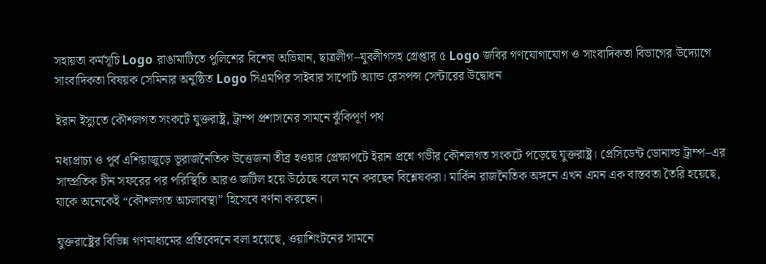সহায়তা কর্মসূচি Logo রাঙামাটিতে পুলিশের বিশেষ অভিযান, ছাত্রলীগ–যুবলীগসহ গ্রেপ্তার ৫ Logo জবির গণযোগাযোগ ও সাংবাদিকতা বিভাগের উদ্যোগে সাংবাদিকতা বিষয়ক সেমিনার অনুষ্ঠিত Logo সিএমপির সাইবার সাপোর্ট অ্যান্ড রেসপন্স সেন্টারের উদ্বোধন

ইরান ইস্যুতে কৌশলগত সংকটে যুক্তরাষ্ট্র, ট্রাম্প প্রশাসনের সামনে ঝুঁকিপূর্ণ পথ

মধ্যপ্রাচ্য ও পূর্ব এশিয়াজুড়ে ভূরাজনৈতিক উত্তেজনা তীব্র হওয়ার প্রেক্ষাপটে ইরান প্রশ্নে গভীর কৌশলগত সংকটে পড়েছে যুক্তরাষ্ট্র। প্রেসিডেন্ট ডোনাল্ড ট্রাম্প–এর সাম্প্রতিক চীন সফরের পর পরিস্থিতি আরও জটিল হয়ে উঠেছে বলে মনে করছেন বিশ্লেষকরা। মার্কিন রাজনৈতিক অঙ্গনে এখন এমন এক বাস্তবতা তৈরি হয়েছে, যাকে অনেকেই “কৌশলগত অচলাবস্থা” হিসেবে বর্ণনা করছেন।

যুক্তরাষ্ট্রের বিভিন্ন গণমাধ্যমের প্রতিবেদনে বলা হয়েছে, ওয়াশিংটনের সামনে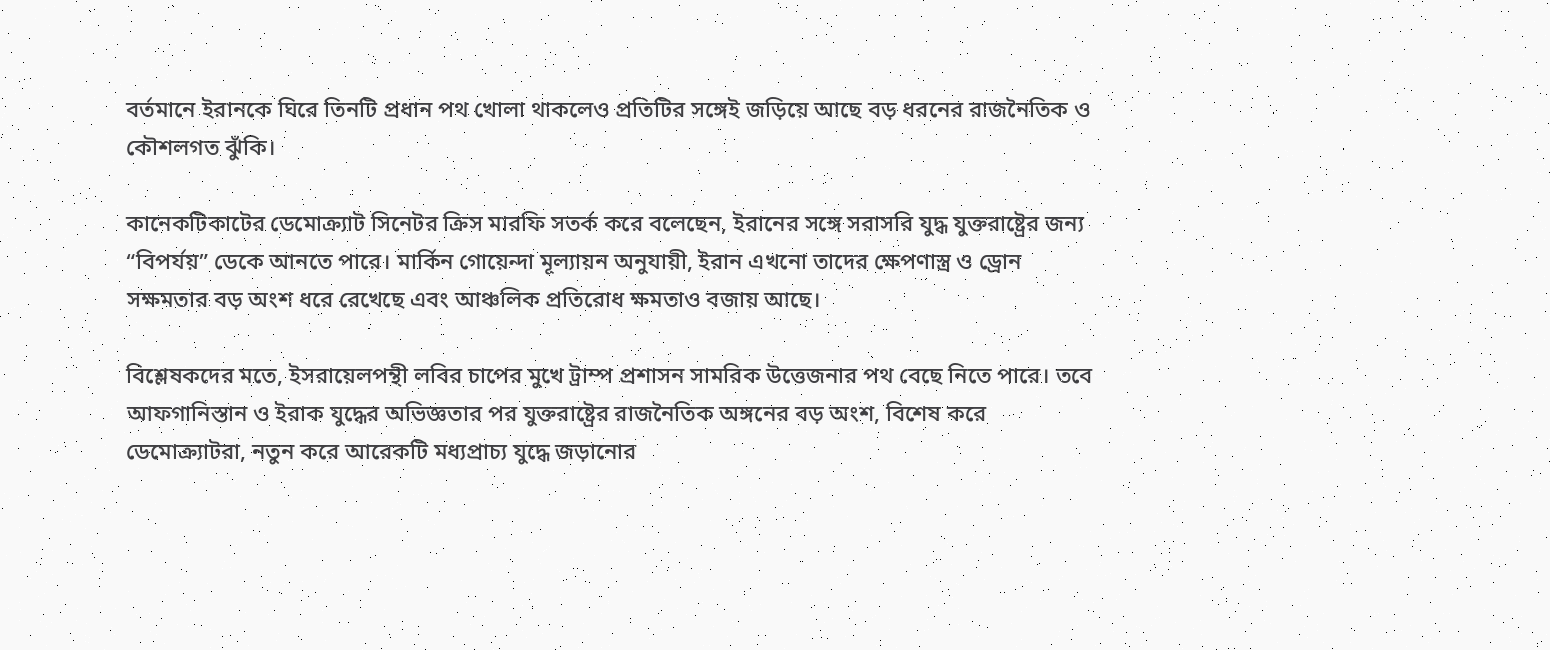বর্তমানে ইরানকে ঘিরে তিনটি প্রধান পথ খোলা থাকলেও প্রতিটির সঙ্গেই জড়িয়ে আছে বড় ধরনের রাজনৈতিক ও কৌশলগত ঝুঁকি।

কানেকটিকাটের ডেমোক্র্যাট সিনেটর ক্রিস মারফি সতর্ক করে বলেছেন, ইরানের সঙ্গে সরাসরি যুদ্ধ যুক্তরাষ্ট্রের জন্য “বিপর্যয়” ডেকে আনতে পারে। মার্কিন গোয়েন্দা মূল্যায়ন অনুযায়ী, ইরান এখনো তাদের ক্ষেপণাস্ত্র ও ড্রোন সক্ষমতার বড় অংশ ধরে রেখেছে এবং আঞ্চলিক প্রতিরোধ ক্ষমতাও বজায় আছে।

বিশ্লেষকদের মতে, ইসরায়েলপন্থী লবির চাপের মুখে ট্রাম্প প্রশাসন সামরিক উত্তেজনার পথ বেছে নিতে পারে। তবে আফগানিস্তান ও ইরাক যুদ্ধের অভিজ্ঞতার পর যুক্তরাষ্ট্রের রাজনৈতিক অঙ্গনের বড় অংশ, বিশেষ করে ডেমোক্র্যাটরা, নতুন করে আরেকটি মধ্যপ্রাচ্য যুদ্ধে জড়ানোর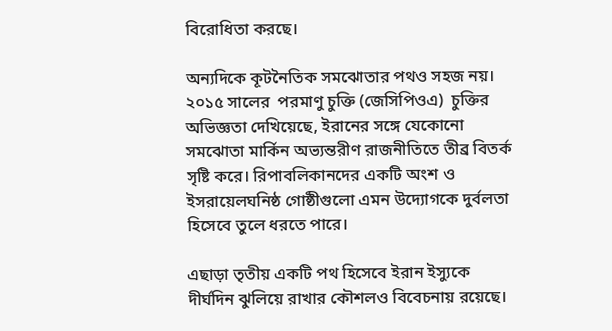বিরোধিতা করছে।

অন্যদিকে কূটনৈতিক সমঝোতার পথও সহজ নয়। ২০১৫ সালের  পরমাণু চুক্তি (জেসিপিওএ)  চুক্তির অভিজ্ঞতা দেখিয়েছে, ইরানের সঙ্গে যেকোনো সমঝোতা মার্কিন অভ্যন্তরীণ রাজনীতিতে তীব্র বিতর্ক সৃষ্টি করে। রিপাবলিকানদের একটি অংশ ও ইসরায়েলঘনিষ্ঠ গোষ্ঠীগুলো এমন উদ্যোগকে দুর্বলতা হিসেবে তুলে ধরতে পারে।

এছাড়া তৃতীয় একটি পথ হিসেবে ইরান ইস্যুকে দীর্ঘদিন ঝুলিয়ে রাখার কৌশলও বিবেচনায় রয়েছে।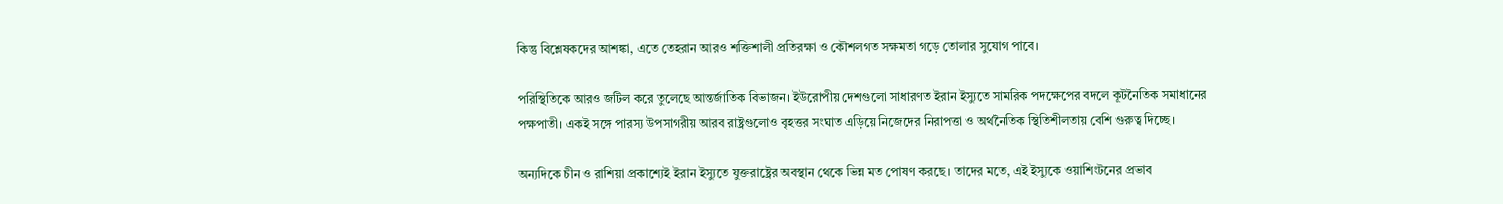কিন্তু বিশ্লেষকদের আশঙ্কা, এতে তেহরান আরও শক্তিশালী প্রতিরক্ষা ও কৌশলগত সক্ষমতা গড়ে তোলার সুযোগ পাবে।

পরিস্থিতিকে আরও জটিল করে তুলেছে আন্তর্জাতিক বিভাজন। ইউরোপীয় দেশগুলো সাধারণত ইরান ইস্যুতে সামরিক পদক্ষেপের বদলে কূটনৈতিক সমাধানের পক্ষপাতী। একই সঙ্গে পারস্য উপসাগরীয় আরব রাষ্ট্রগুলোও বৃহত্তর সংঘাত এড়িয়ে নিজেদের নিরাপত্তা ও অর্থনৈতিক স্থিতিশীলতায় বেশি গুরুত্ব দিচ্ছে।

অন্যদিকে চীন ও রাশিয়া প্রকাশ্যেই ইরান ইস্যুতে যুক্তরাষ্ট্রের অবস্থান থেকে ভিন্ন মত পোষণ করছে। তাদের মতে, এই ইস্যুকে ওয়াশিংটনের প্রভাব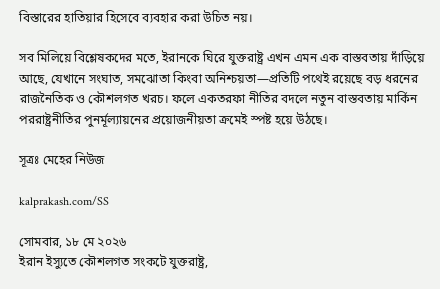বিস্তারের হাতিয়ার হিসেবে ব্যবহার করা উচিত নয়।

সব মিলিয়ে বিশ্লেষকদের মতে, ইরানকে ঘিরে যুক্তরাষ্ট্র এখন এমন এক বাস্তবতায় দাঁড়িয়ে আছে, যেখানে সংঘাত, সমঝোতা কিংবা অনিশ্চয়তা—প্রতিটি পথেই রয়েছে বড় ধরনের রাজনৈতিক ও কৌশলগত খরচ। ফলে একতরফা নীতির বদলে নতুন বাস্তবতায় মার্কিন পররাষ্ট্রনীতির পুনর্মূল্যায়নের প্রয়োজনীয়তা ক্রমেই স্পষ্ট হয়ে উঠছে।

সূত্রঃ মেহের নিউজ

kalprakash.com/SS

সোমবার, ১৮ মে ২০২৬
ইরান ইস্যুতে কৌশলগত সংকটে যুক্তরাষ্ট্র,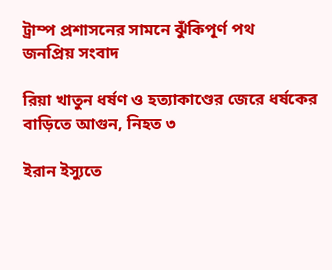ট্রাম্প প্রশাসনের সামনে ঝুঁকিপূর্ণ পথ
জনপ্রিয় সংবাদ

রিয়া খাতুন ধর্ষণ ও হত্যাকাণ্ডের জেরে ধর্ষকের বাড়িতে আগুন, নিহত ৩

ইরান ইস্যুতে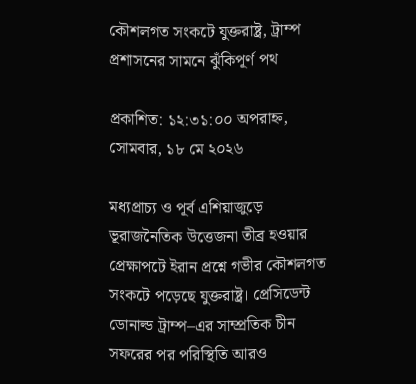কৌশলগত সংকটে যুক্তরাষ্ট্র, ট্রাম্প প্রশাসনের সামনে ঝুঁকিপূর্ণ পথ

প্রকাশিত: ১২:৩১:০০ অপরাহ্ন, সোমবার, ১৮ মে ২০২৬

মধ্যপ্রাচ্য ও পূর্ব এশিয়াজুড়ে ভূরাজনৈতিক উত্তেজনা তীব্র হওয়ার প্রেক্ষাপটে ইরান প্রশ্নে গভীর কৌশলগত সংকটে পড়েছে যুক্তরাষ্ট্র। প্রেসিডেন্ট ডোনাল্ড ট্রাম্প–এর সাম্প্রতিক চীন সফরের পর পরিস্থিতি আরও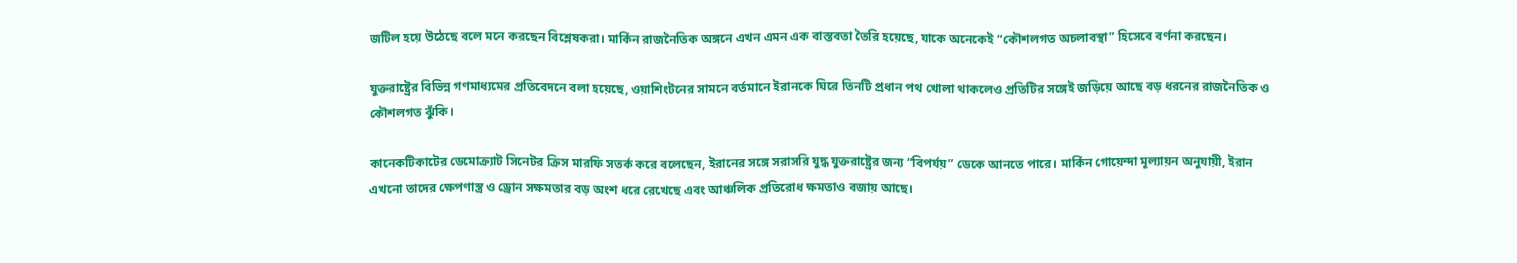জটিল হয়ে উঠেছে বলে মনে করছেন বিশ্লেষকরা। মার্কিন রাজনৈতিক অঙ্গনে এখন এমন এক বাস্তবতা তৈরি হয়েছে, যাকে অনেকেই “কৌশলগত অচলাবস্থা” হিসেবে বর্ণনা করছেন।

যুক্তরাষ্ট্রের বিভিন্ন গণমাধ্যমের প্রতিবেদনে বলা হয়েছে, ওয়াশিংটনের সামনে বর্তমানে ইরানকে ঘিরে তিনটি প্রধান পথ খোলা থাকলেও প্রতিটির সঙ্গেই জড়িয়ে আছে বড় ধরনের রাজনৈতিক ও কৌশলগত ঝুঁকি।

কানেকটিকাটের ডেমোক্র্যাট সিনেটর ক্রিস মারফি সতর্ক করে বলেছেন, ইরানের সঙ্গে সরাসরি যুদ্ধ যুক্তরাষ্ট্রের জন্য “বিপর্যয়” ডেকে আনতে পারে। মার্কিন গোয়েন্দা মূল্যায়ন অনুযায়ী, ইরান এখনো তাদের ক্ষেপণাস্ত্র ও ড্রোন সক্ষমতার বড় অংশ ধরে রেখেছে এবং আঞ্চলিক প্রতিরোধ ক্ষমতাও বজায় আছে।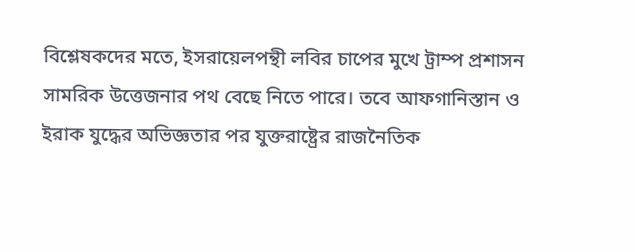বিশ্লেষকদের মতে, ইসরায়েলপন্থী লবির চাপের মুখে ট্রাম্প প্রশাসন সামরিক উত্তেজনার পথ বেছে নিতে পারে। তবে আফগানিস্তান ও ইরাক যুদ্ধের অভিজ্ঞতার পর যুক্তরাষ্ট্রের রাজনৈতিক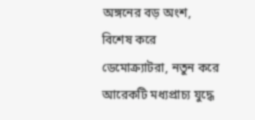অঙ্গনের বড় অংশ, বিশেষ করে ডেমোক্র্যাটরা, নতুন করে আরেকটি মধ্যপ্রাচ্য যুদ্ধে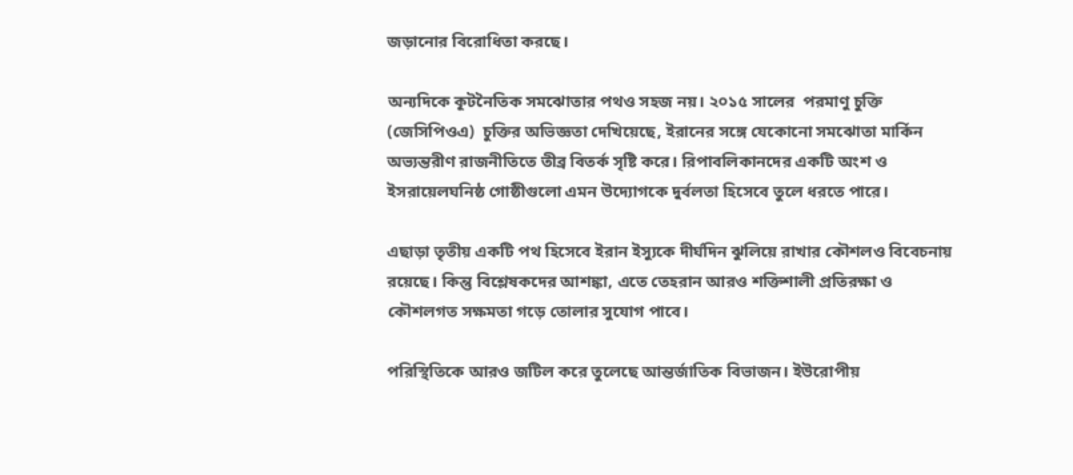জড়ানোর বিরোধিতা করছে।

অন্যদিকে কূটনৈতিক সমঝোতার পথও সহজ নয়। ২০১৫ সালের  পরমাণু চুক্তি (জেসিপিওএ)  চুক্তির অভিজ্ঞতা দেখিয়েছে, ইরানের সঙ্গে যেকোনো সমঝোতা মার্কিন অভ্যন্তরীণ রাজনীতিতে তীব্র বিতর্ক সৃষ্টি করে। রিপাবলিকানদের একটি অংশ ও ইসরায়েলঘনিষ্ঠ গোষ্ঠীগুলো এমন উদ্যোগকে দুর্বলতা হিসেবে তুলে ধরতে পারে।

এছাড়া তৃতীয় একটি পথ হিসেবে ইরান ইস্যুকে দীর্ঘদিন ঝুলিয়ে রাখার কৌশলও বিবেচনায় রয়েছে। কিন্তু বিশ্লেষকদের আশঙ্কা, এতে তেহরান আরও শক্তিশালী প্রতিরক্ষা ও কৌশলগত সক্ষমতা গড়ে তোলার সুযোগ পাবে।

পরিস্থিতিকে আরও জটিল করে তুলেছে আন্তর্জাতিক বিভাজন। ইউরোপীয়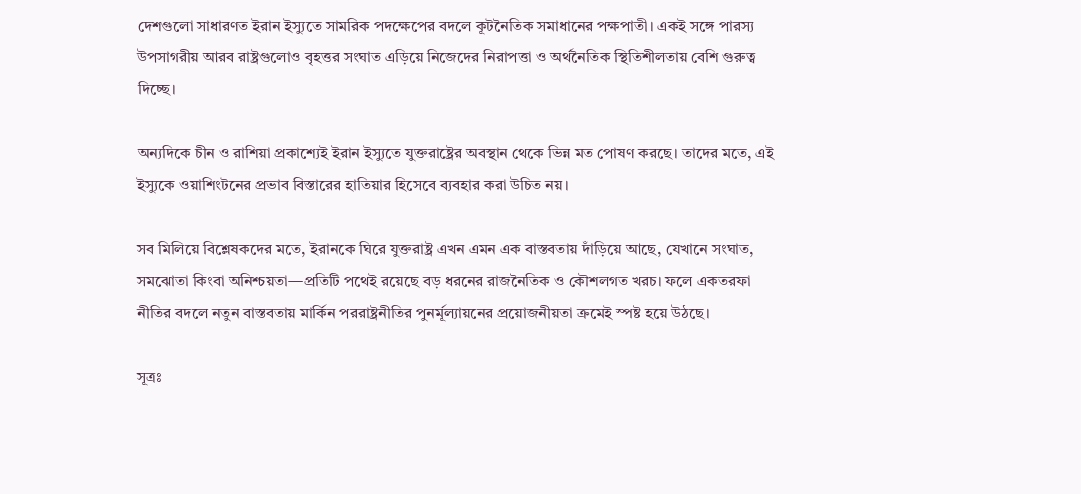দেশগুলো সাধারণত ইরান ইস্যুতে সামরিক পদক্ষেপের বদলে কূটনৈতিক সমাধানের পক্ষপাতী। একই সঙ্গে পারস্য উপসাগরীয় আরব রাষ্ট্রগুলোও বৃহত্তর সংঘাত এড়িয়ে নিজেদের নিরাপত্তা ও অর্থনৈতিক স্থিতিশীলতায় বেশি গুরুত্ব দিচ্ছে।

অন্যদিকে চীন ও রাশিয়া প্রকাশ্যেই ইরান ইস্যুতে যুক্তরাষ্ট্রের অবস্থান থেকে ভিন্ন মত পোষণ করছে। তাদের মতে, এই ইস্যুকে ওয়াশিংটনের প্রভাব বিস্তারের হাতিয়ার হিসেবে ব্যবহার করা উচিত নয়।

সব মিলিয়ে বিশ্লেষকদের মতে, ইরানকে ঘিরে যুক্তরাষ্ট্র এখন এমন এক বাস্তবতায় দাঁড়িয়ে আছে, যেখানে সংঘাত, সমঝোতা কিংবা অনিশ্চয়তা—প্রতিটি পথেই রয়েছে বড় ধরনের রাজনৈতিক ও কৌশলগত খরচ। ফলে একতরফা নীতির বদলে নতুন বাস্তবতায় মার্কিন পররাষ্ট্রনীতির পুনর্মূল্যায়নের প্রয়োজনীয়তা ক্রমেই স্পষ্ট হয়ে উঠছে।

সূত্রঃ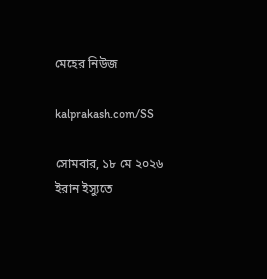মেহের নিউজ

kalprakash.com/SS

সোমবার, ১৮ মে ২০২৬
ইরান ইস্যুতে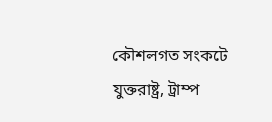কৌশলগত সংকটে যুক্তরাষ্ট্র, ট্রাম্প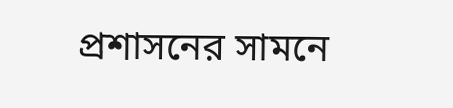প্রশাসনের সামনে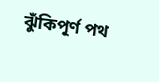ঝুঁকিপূর্ণ পথ